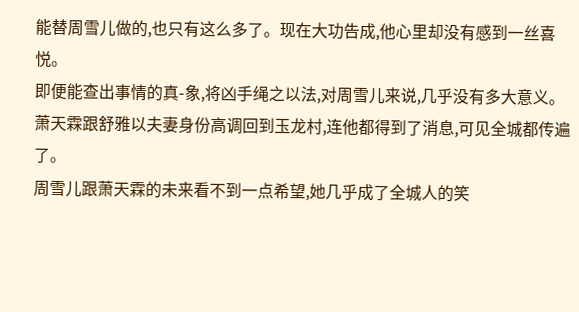能替周雪儿做的,也只有这么多了。现在大功告成,他心里却没有感到一丝喜悦。
即便能查出事情的真-象,将凶手绳之以法,对周雪儿来说,几乎没有多大意义。萧天霖跟舒雅以夫妻身份高调回到玉龙村,连他都得到了消息,可见全城都传遍了。
周雪儿跟萧天霖的未来看不到一点希望,她几乎成了全城人的笑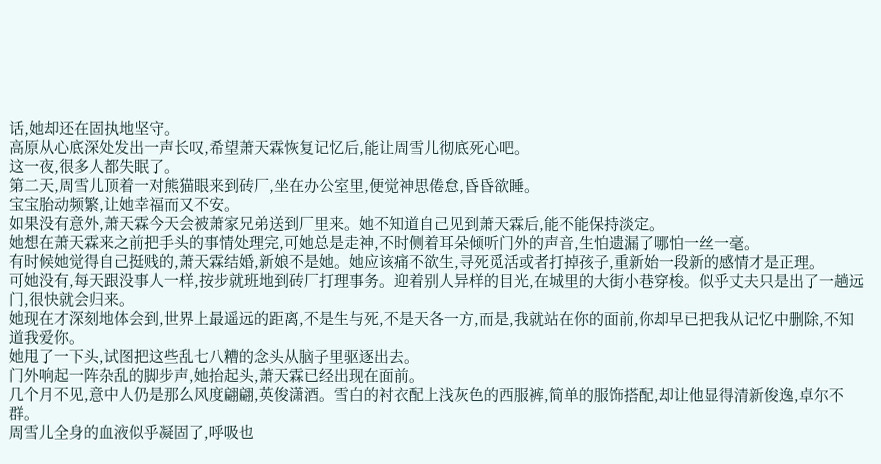话,她却还在固执地坚守。
高原从心底深处发出一声长叹,希望萧天霖恢复记忆后,能让周雪儿彻底死心吧。
这一夜,很多人都失眠了。
第二天,周雪儿顶着一对熊猫眼来到砖厂,坐在办公室里,便觉神思倦怠,昏昏欲睡。
宝宝胎动频繁,让她幸福而又不安。
如果没有意外,萧天霖今天会被萧家兄弟送到厂里来。她不知道自己见到萧天霖后,能不能保持淡定。
她想在萧天霖来之前把手头的事情处理完,可她总是走神,不时侧着耳朵倾听门外的声音,生怕遗漏了哪怕一丝一毫。
有时候她觉得自己挺贱的,萧天霖结婚,新娘不是她。她应该痛不欲生,寻死觅活或者打掉孩子,重新始一段新的感情才是正理。
可她没有,每天跟没事人一样,按步就班地到砖厂打理事务。迎着别人异样的目光,在城里的大街小巷穿梭。似乎丈夫只是出了一趟远门,很快就会归来。
她现在才深刻地体会到,世界上最遥远的距离,不是生与死,不是天各一方,而是,我就站在你的面前,你却早已把我从记忆中删除,不知道我爱你。
她甩了一下头,试图把这些乱七八糟的念头从脑子里驱逐出去。
门外响起一阵杂乱的脚步声,她抬起头,萧天霖已经出现在面前。
几个月不见,意中人仍是那么风度翩翩,英俊潇酒。雪白的衬衣配上浅灰色的西服裤,简单的服饰搭配,却让他显得清新俊逸,卓尔不群。
周雪儿全身的血液似乎凝固了,呼吸也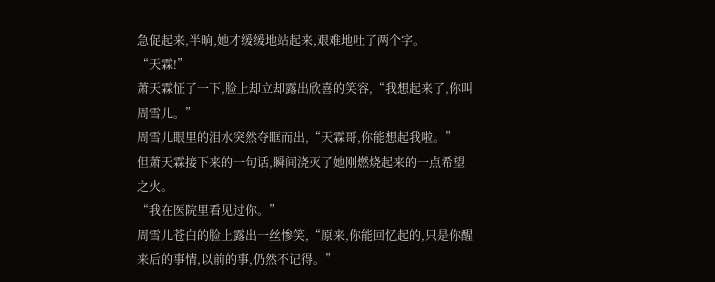急促起来,半晌,她才缓缓地站起来,艰难地吐了两个字。
“天霖!”
萧天霖怔了一下,脸上却立却露出欣喜的笑容,“我想起来了,你叫周雪儿。”
周雪儿眼里的泪水突然夺眶而出,“天霖哥,你能想起我啦。”
但萧天霖接下来的一句话,瞬间浇灭了她刚燃烧起来的一点希望之火。
“我在医院里看见过你。”
周雪儿苍白的脸上露出一丝惨笑,“原来,你能回忆起的,只是你醒来后的事情,以前的事,仍然不记得。”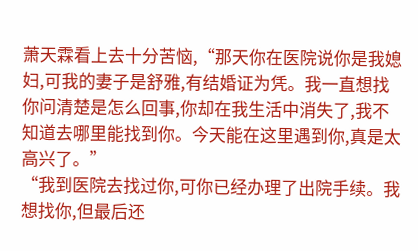萧天霖看上去十分苦恼,“那天你在医院说你是我媳妇,可我的妻子是舒雅,有结婚证为凭。我一直想找你问清楚是怎么回事,你却在我生活中消失了,我不知道去哪里能找到你。今天能在这里遇到你,真是太高兴了。”
“我到医院去找过你,可你已经办理了出院手续。我想找你,但最后还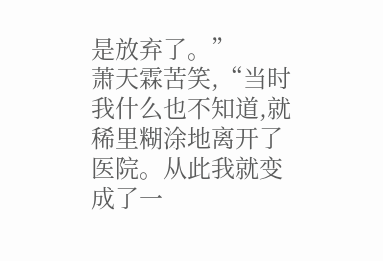是放弃了。”
萧天霖苦笑,“当时我什么也不知道,就稀里糊涂地离开了医院。从此我就变成了一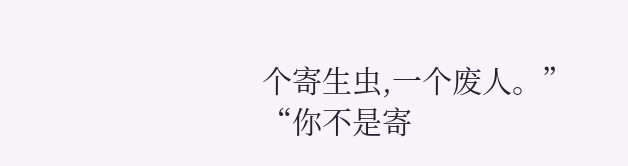个寄生虫,一个废人。”
“你不是寄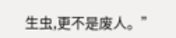生虫,更不是废人。”